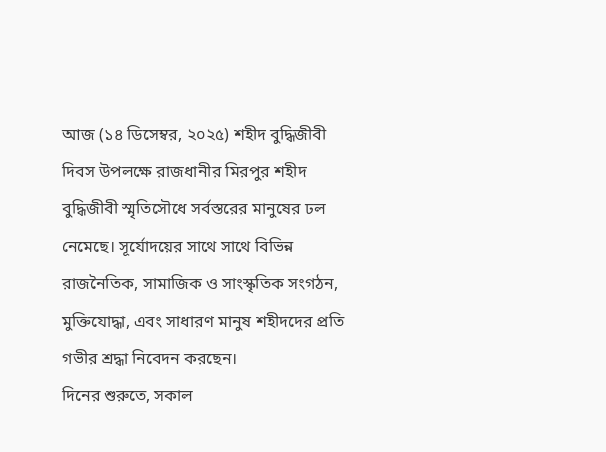আজ (১৪ ডিসেম্বর, ২০২৫) শহীদ বুদ্ধিজীবী দিবস উপলক্ষে রাজধানীর মিরপুর শহীদ বুদ্ধিজীবী স্মৃতিসৌধে সর্বস্তরের মানুষের ঢল নেমেছে। সূর্যোদয়ের সাথে সাথে বিভিন্ন রাজনৈতিক, সামাজিক ও সাংস্কৃতিক সংগঠন, মুক্তিযোদ্ধা, এবং সাধারণ মানুষ শহীদদের প্রতি গভীর শ্রদ্ধা নিবেদন করছেন।
দিনের শুরুতে, সকাল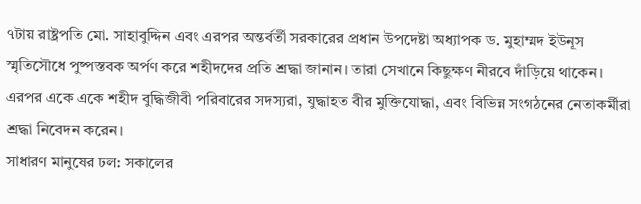৭টায় রাষ্ট্রপতি মো. সাহাবুদ্দিন এবং এরপর অন্তর্বর্তী সরকারের প্রধান উপদেষ্টা অধ্যাপক ড. মুহাম্মদ ইউনূস স্মৃতিসৌধে পুষ্পস্তবক অর্পণ করে শহীদদের প্রতি শ্রদ্ধা জানান। তারা সেখানে কিছুক্ষণ নীরবে দাঁড়িয়ে থাকেন।
এরপর একে একে শহীদ বুদ্ধিজীবী পরিবারের সদস্যরা, যুদ্ধাহত বীর মুক্তিযোদ্ধা, এবং বিভিন্ন সংগঠনের নেতাকর্মীরা শ্রদ্ধা নিবেদন করেন।
সাধারণ মানুষের ঢল: সকালের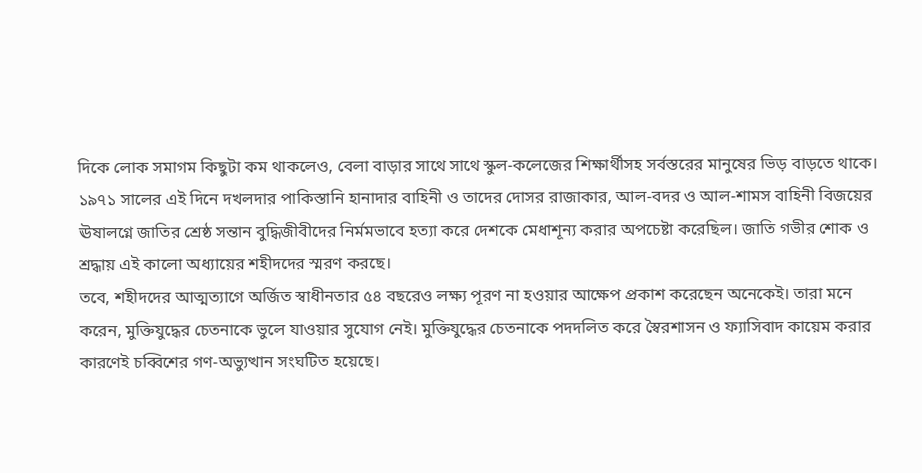দিকে লোক সমাগম কিছুটা কম থাকলেও, বেলা বাড়ার সাথে সাথে স্কুল-কলেজের শিক্ষার্থীসহ সর্বস্তরের মানুষের ভিড় বাড়তে থাকে।
১৯৭১ সালের এই দিনে দখলদার পাকিস্তানি হানাদার বাহিনী ও তাদের দোসর রাজাকার, আল-বদর ও আল-শামস বাহিনী বিজয়ের ঊষালগ্নে জাতির শ্রেষ্ঠ সন্তান বুদ্ধিজীবীদের নির্মমভাবে হত্যা করে দেশকে মেধাশূন্য করার অপচেষ্টা করেছিল। জাতি গভীর শোক ও শ্রদ্ধায় এই কালো অধ্যায়ের শহীদদের স্মরণ করছে।
তবে, শহীদদের আত্মত্যাগে অর্জিত স্বাধীনতার ৫৪ বছরেও লক্ষ্য পূরণ না হওয়ার আক্ষেপ প্রকাশ করেছেন অনেকেই। তারা মনে করেন, মুক্তিযুদ্ধের চেতনাকে ভুলে যাওয়ার সুযোগ নেই। মুক্তিযুদ্ধের চেতনাকে পদদলিত করে স্বৈরশাসন ও ফ্যাসিবাদ কায়েম করার কারণেই চব্বিশের গণ-অভ্যুত্থান সংঘটিত হয়েছে।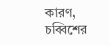কারণ, চব্বিশের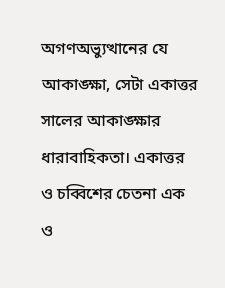অগণঅভ্যুত্থানের যে আকাঙ্ক্ষা, সেটা একাত্তর সালের আকাঙ্ক্ষার ধারাবাহিকতা। একাত্তর ও চব্বিশের চেতনা এক ও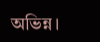অভিন্ন।